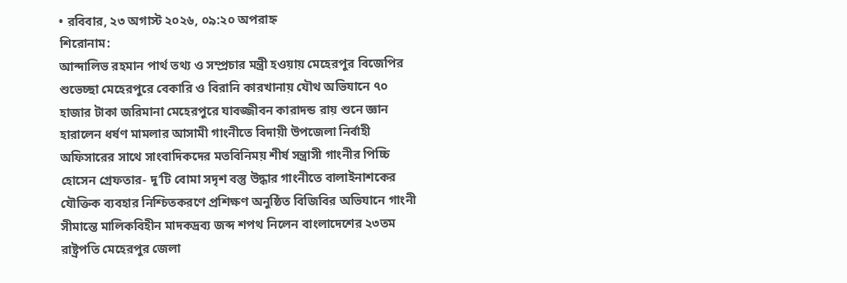• রবিবার, ২৩ অগাস্ট ২০২৬, ০৯:২০ অপরাহ্ন
শিরোনাম:
আন্দালিভ রহমান পার্থ তথ্য ও সম্প্রচার মন্ত্রী হওয়ায় মেহেরপুর বিজেপির শুভেচ্ছা মেহেরপুরে বেকারি ও বিরানি কারখানায় যৌথ অভিযানে ৭০ হাজার টাকা জরিমানা মেহেরপুরে যাবজ্জীবন কারাদন্ড রায় শুনে জ্ঞান হারালেন ধর্ষণ মামলার আসামী গাংনীতে বিদায়ী উপজেলা নির্বাহী অফিসারের সাথে সাংবাদিকদের মতবিনিময় শীর্ষ সন্ত্রাসী গাংনীর পিচ্চি হোসেন গ্রেফতার- দু’টি বোমা সদৃশ বস্তু উদ্ধার গাংনীতে বালাইনাশকের যৌক্তিক ব্যবহার নিশ্চিতকরণে প্রশিক্ষণ অনুষ্ঠিত বিজিবির অভিযানে গাংনী সীমান্তে মালিকবিহীন মাদকদ্রব্য জব্দ শপথ নিলেন বাংলাদেশের ২৩তম রাষ্ট্রপতি মেহেরপুর জেলা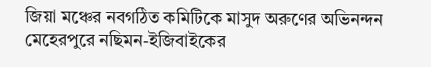জিয়া মঞ্চের নবগঠিত কমিটিকে মাসুদ অরুণের অভিনন্দন মেহেরপুরে নছিমন-ইজিবাইকের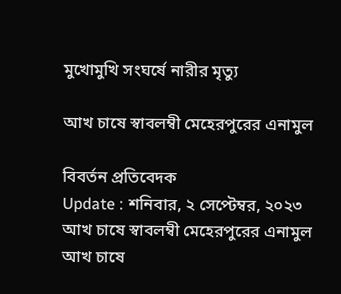মুখোমুখি সংঘর্ষে নারীর মৃত্যু

আখ চাষে স্বাবলম্বী মেহেরপুরের এনামুল

বিবর্তন প্রতিবেদক
Update : শনিবার, ২ সেপ্টেম্বর, ২০২৩
আখ চাষে স্বাবলম্বী মেহেরপুরের এনামুল
আখ চাষে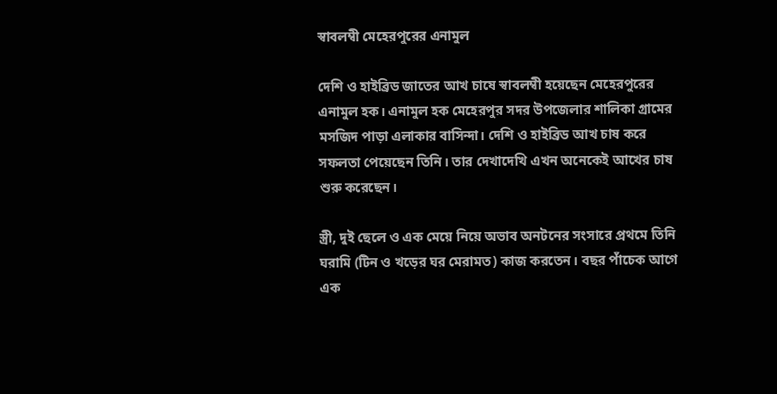স্বাবলম্বী মেহেরপুরের এনামুল

দেশি ও হাইব্রিড জাতের আখ চাষে স্বাবলম্বী হয়েছেন মেহেরপুরের এনামুল হক। এনামুল হক মেহেরপুর সদর উপজেলার শালিকা গ্রামের মসজিদ পাড়া এলাকার বাসিন্দা। দেশি ও হাইব্রিড আখ চাষ করে সফলতা পেয়েছেন তিনি। তার দেখাদেখি এখন অনেকেই আখের চাষ শুরু করেছেন।

স্ত্রী, দুই ছেলে ও এক মেয়ে নিয়ে অভাব অনটনের সংসারে প্রথমে তিনি ঘরামি (টিন ও খড়ের ঘর মেরামত) কাজ করতেন। বছর পাঁচেক আগে এক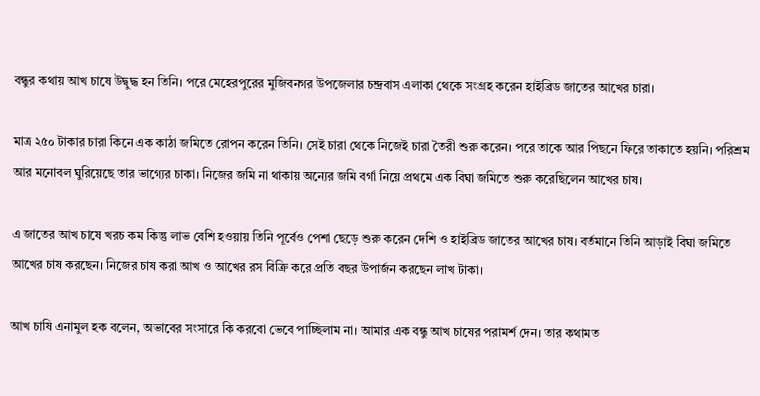বন্ধুর কথায় আখ চাষে উদ্বুদ্ধ হন তিনি। পরে মেহেরপুরের মুজিবনগর উপজেলার চন্দ্রবাস এলাকা থেকে সংগ্রহ করেন হাইব্রিড জাতের আখের চারা।

মাত্র ২৫০ টাকার চারা কিনে এক কাঠা জমিতে রোপন করেন তিনি। সেই চারা থেকে নিজেই চারা তৈরী শুরু করেন। পরে তাকে আর পিছনে ফিরে তাকাতে হয়নি। পরিশ্রম আর মনোবল ঘুরিয়েছে তার ভাগ্যের চাকা। নিজের জমি না থাকায় অন্যের জমি বর্গা নিয়ে প্রথমে এক বিঘা জমিতে শুরু করেছিলেন আখের চাষ।

এ জাতের আখ চাষে খরচ কম কিন্তু লাভ বেশি হওয়ায় তিনি পূর্বেও পেশা ছেড়ে শুরু করেন দেশি ও হাইব্রিড জাতের আখের চাষ। বর্তমানে তিনি আড়াই বিঘা জমিতে আখের চাষ করছেন। নিজের চাষ করা আখ ও আখের রস বিক্রি করে প্রতি বছর উপার্জন করছেন লাখ টাকা।

আখ চাষি এনামুল হক বলেন, অভাবের সংসারে কি করবো ভেবে পাচ্ছিলাম না। আমার এক বন্ধু আখ চাষের পরামর্শ দেন। তার কথামত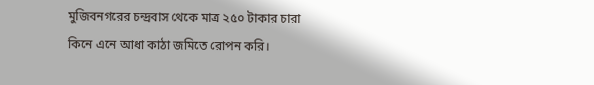মুজিবনগরের চন্দ্রবাস থেকে মাত্র ২৫০ টাকার চারা কিনে এনে আধা কাঠা জমিতে রোপন করি।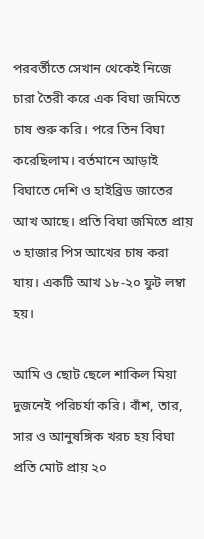পরবর্তীতে সেখান থেকেই নিজে চারা তৈরী করে এক বিঘা জমিতে চাষ শুরু করি। পরে তিন বিঘা করেছিলাম। বর্তমানে আড়াই বিঘাতে দেশি ও হাইব্রিড জাতের আখ আছে। প্রতি বিঘা জমিতে প্রায় ৩ হাজার পিস আখের চাষ করা যায়। একটি আখ ১৮-২০ ফুট লম্বা হয়।

আমি ও ছোট ছেলে শাকিল মিয়া দুজনেই পরিচর্যা করি। বাঁশ, তার, সার ও আনুষঙ্গিক খরচ হয় বিঘা প্রতি মোট প্রায় ২০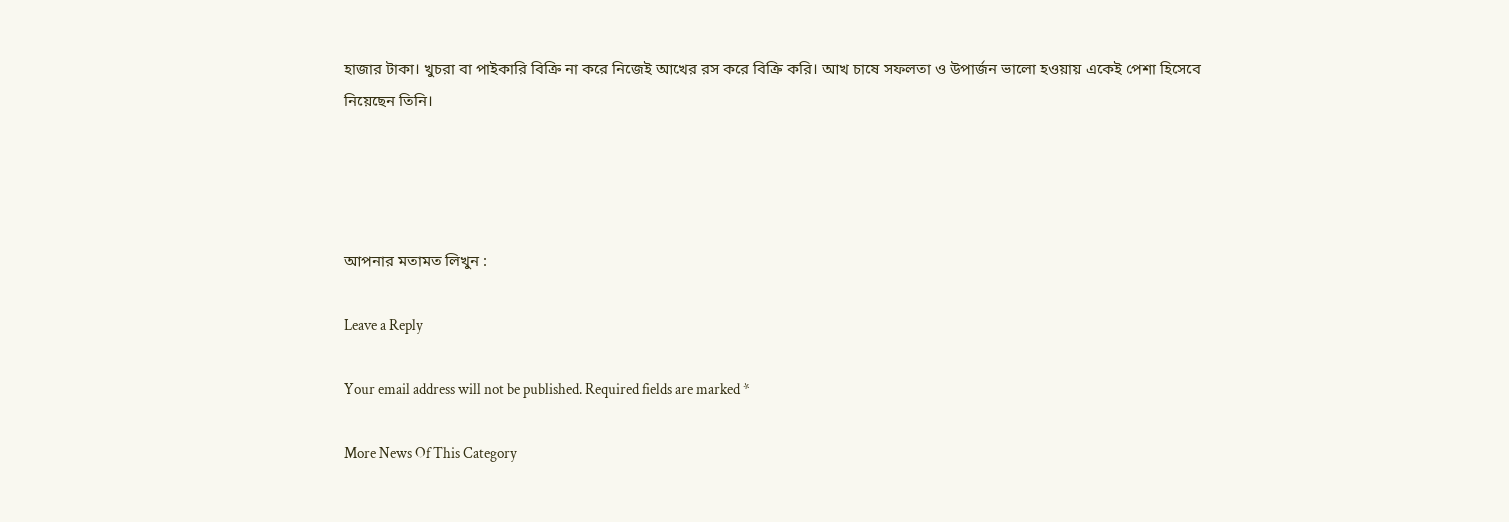হাজার টাকা। খুচরা বা পাইকারি বিক্রি না করে নিজেই আখের রস করে বিক্রি করি। আখ চাষে সফলতা ও উপার্জন ভালো হওয়ায় একেই পেশা হিসেবে নিয়েছেন তিনি।




আপনার মতামত লিখুন :

Leave a Reply

Your email address will not be published. Required fields are marked *

More News Of This Category